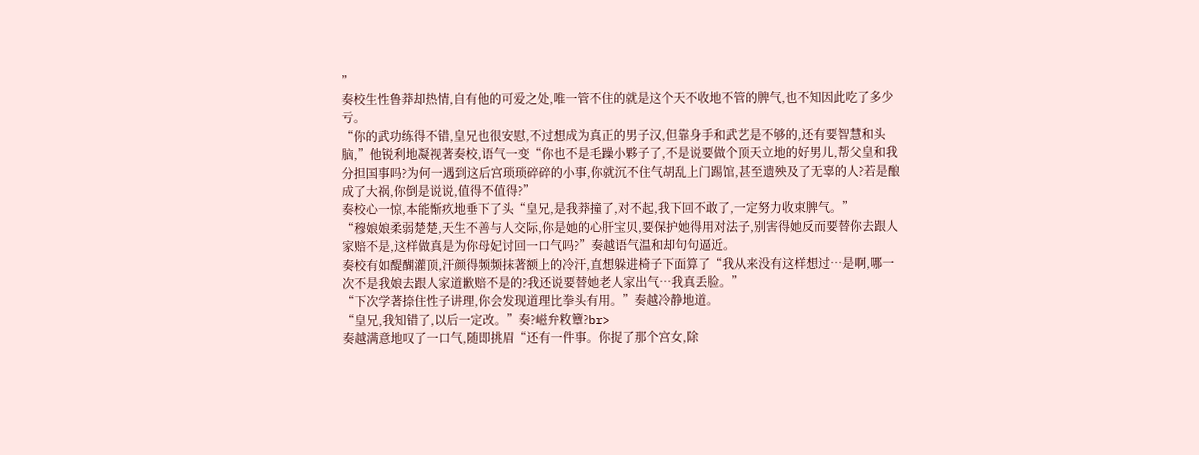”
奏校生性鲁莽却热情,自有他的可爱之处,唯一管不住的就是这个天不收地不管的脾气,也不知因此吃了多少亏。
“你的武功练得不错,皇兄也很安慰,不过想成为真正的男子汉,但靠身手和武艺是不够的,还有要智慧和头脑,”他锐利地凝视著奏校,语气一变“你也不是毛躁小夥子了,不是说要做个顶天立地的好男儿,帮父皇和我分担国事吗?为何一遇到这后宫琐琐碎碎的小事,你就沉不住气胡乱上门踢馆,甚至遗殃及了无辜的人?若是酿成了大祸,你倒是说说,值得不值得?”
奏校心一惊,本能惭疚地垂下了头“皇兄,是我莽撞了,对不起,我下回不敢了,一定努力收束脾气。”
“穆娘娘柔弱楚楚,天生不善与人交际,你是她的心肝宝贝,要保护她得用对法子,别害得她反而要替你去跟人家赔不是,这样做真是为你母妃讨回一口气吗?”奏越语气温和却句句逼近。
奏校有如醍醐灌顶,汗颜得频频抹著额上的冷汗,直想躲进椅子下面算了“我从来没有这样想过…是啊,哪一次不是我娘去跟人家道歉赔不是的?我还说要替她老人家出气…我真丢脸。”
“下次学著捺住性子讲理,你会发现道理比拳头有用。”奏越冷静地道。
“皇兄,我知错了,以后一定改。”奏?嵫弁敉簟?br>
奏越满意地叹了一口气,随即挑眉“还有一件事。你捉了那个宫女,除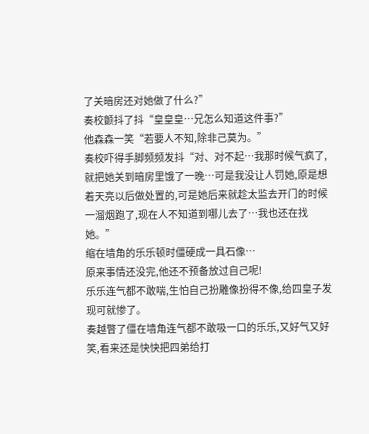了关暗房还对她做了什么?”
奏校颤抖了抖“皇皇皇…兄怎么知道这件事?”
他森森一笑“若要人不知,除非己莫为。”
奏校吓得手脚频频发抖“对、对不起…我那时候气疯了,就把她关到暗房里饿了一晚…可是我没让人罚她,原是想着天亮以后做处置的,可是她后来就趁太监去开门的时候一溜烟跑了,现在人不知道到哪儿去了…我也还在找她。”
缩在墙角的乐乐顿时僵硬成一具石像…
原来事情还没完,他还不预备放过自己呢!
乐乐连气都不敢喘,生怕自己扮雕像扮得不像,给四皇子发现可就惨了。
奏越瞥了僵在墙角连气都不敢吸一口的乐乐,又好气又好笑,看来还是快快把四弟给打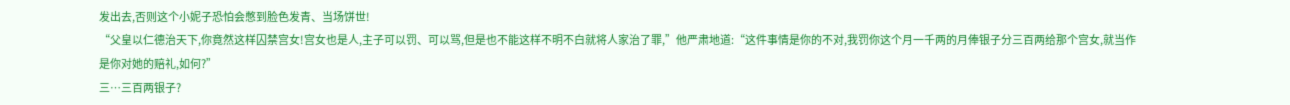发出去,否则这个小妮子恐怕会憋到脸色发青、当场饼世!
“父皇以仁德治天下,你竟然这样囚禁宫女!宫女也是人,主子可以罚、可以骂,但是也不能这样不明不白就将人家治了罪,”他严肃地道:“这件事情是你的不对,我罚你这个月一千两的月俸银子分三百两给那个宫女,就当作是你对她的赔礼,如何?”
三…三百两银子?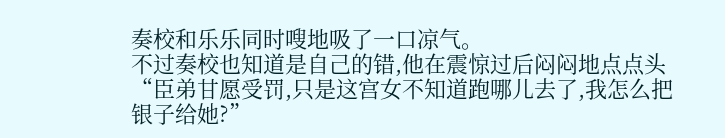奏校和乐乐同时嗖地吸了一口凉气。
不过奏校也知道是自己的错,他在震惊过后闷闷地点点头“臣弟甘愿受罚,只是这宫女不知道跑哪儿去了,我怎么把银子给她?”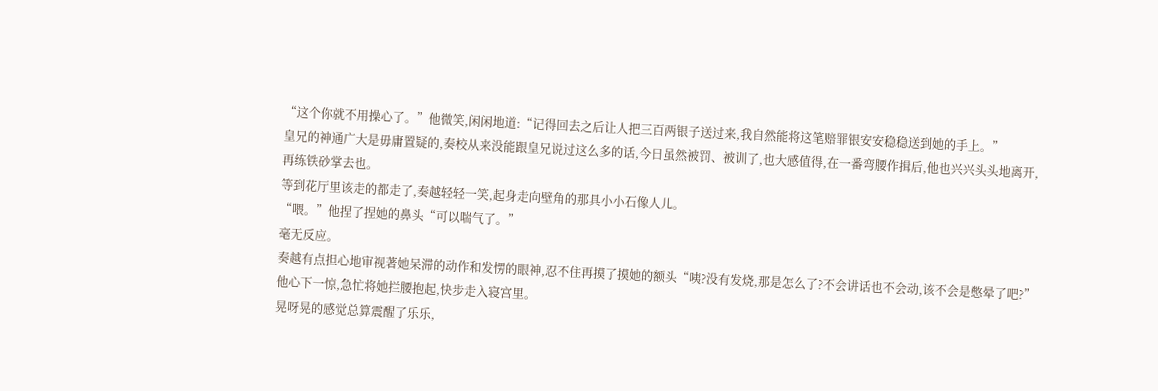“这个你就不用操心了。”他微笑,闲闲地道:“记得回去之后让人把三百两银子送过来,我自然能将这笔赔罪银安安稳稳送到她的手上。”
皇兄的神通广大是毋庸置疑的,奏校从来没能跟皇兄说过这么多的话,今日虽然被罚、被训了,也大感值得,在一番弯腰作揖后,他也兴兴头头地离开,再练铁砂掌去也。
等到花厅里该走的都走了,奏越轻轻一笑,起身走向壁角的那具小小石像人儿。
“喂。”他捏了捏她的鼻头“可以喘气了。”
毫无反应。
奏越有点担心地审视著她呆滞的动作和发愣的眼神,忍不住再摸了摸她的额头“咦?没有发烧,那是怎么了?不会讲话也不会动,该不会是憋晕了吧?”
他心下一惊,急忙将她拦腰抱起,快步走入寝宫里。
晃呀晃的感觉总算震醒了乐乐,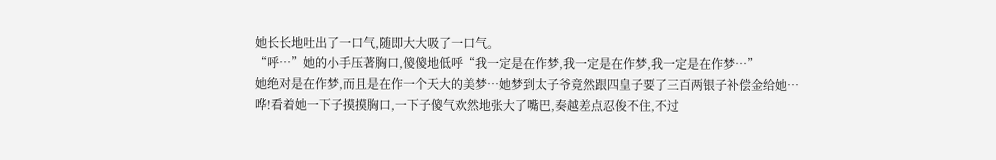她长长地吐出了一口气,随即大大吸了一口气。
“呼…”她的小手压著胸口,傻傻地低呼“我一定是在作梦,我一定是在作梦,我一定是在作梦…”
她绝对是在作梦,而且是在作一个天大的美梦…她梦到太子爷竟然跟四皇子要了三百两银子补偿金给她…
哗!看着她一下子摸摸胸口,一下子傻气欢然地张大了嘴巴,奏越差点忍俊不住,不过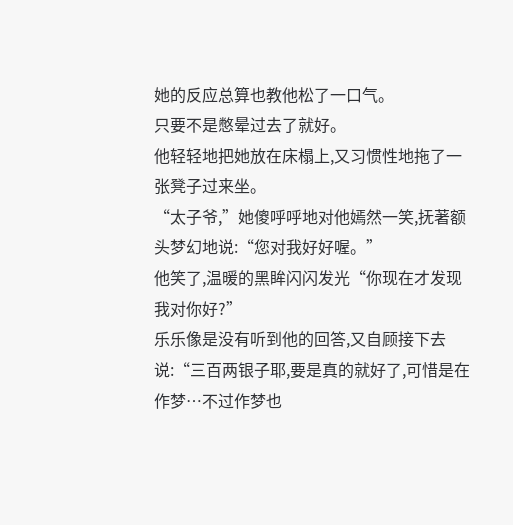她的反应总算也教他松了一口气。
只要不是憋晕过去了就好。
他轻轻地把她放在床榻上,又习惯性地拖了一张凳子过来坐。
“太子爷,”她傻呼呼地对他嫣然一笑,抚著额头梦幻地说:“您对我好好喔。”
他笑了,温暖的黑眸闪闪发光“你现在才发现我对你好?”
乐乐像是没有听到他的回答,又自顾接下去说:“三百两银子耶,要是真的就好了,可惜是在作梦…不过作梦也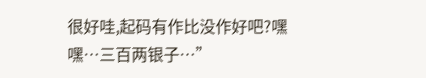很好哇,起码有作比没作好吧?嘿嘿…三百两银子…”